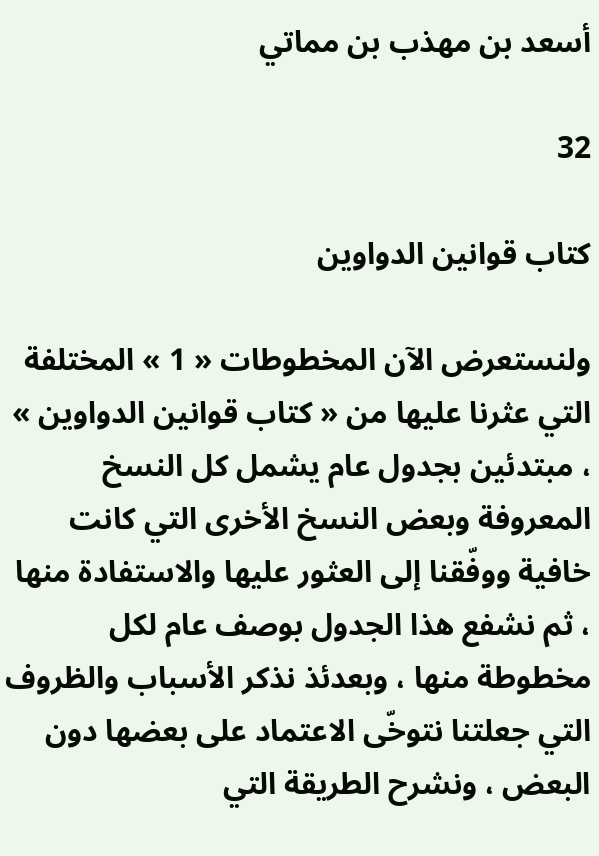أسعد بن مهذب بن مماتي

32

كتاب قوانين الدواوين

ولنستعرض الآن المخطوطات « 1 » المختلفة التي عثرنا عليها من « كتاب قوانين الدواوين » ، مبتدئين بجدول عام يشمل كل النسخ المعروفة وبعض النسخ الأخرى التي كانت خافية ووفّقنا إلى العثور عليها والاستفادة منها ، ثم نشفع هذا الجدول بوصف عام لكل مخطوطة منها ، وبعدئذ نذكر الأسباب والظروف التي جعلتنا نتوخّى الاعتماد على بعضها دون البعض ، ونشرح الطريقة التي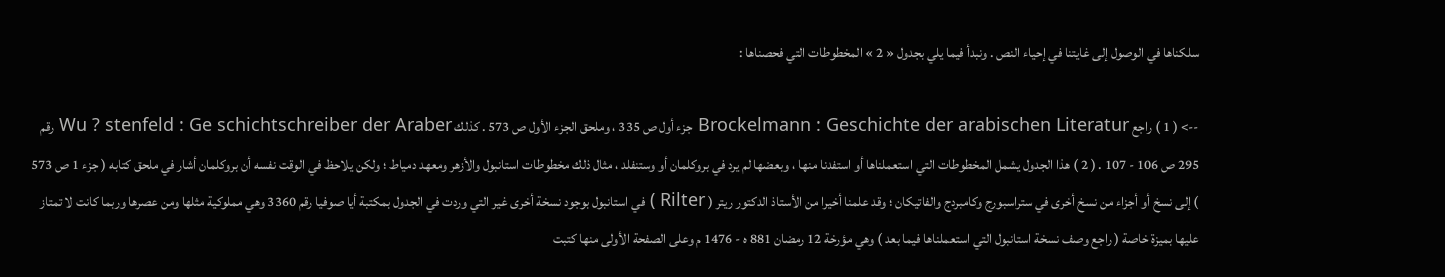سلكناها في الوصول إلى غايتنا في إحياء النص . ونبدأ فيما يلي بجدول « 2 » المخطوطات التي فحصناها :

--> ( 1 ) راجع Brockelmann : Geschichte der arabischen Literatur جزء أول ص 335 ، وملحق الجزء الأول ص 573 . كذلك Wu ? stenfeld : Ge schichtschreiber der Araber رقم 295 ص 106 - 107 . ( 2 ) هذا الجدول يشمل المخطوطات التي استعملناها أو استفدنا منها ، وبعضها لم يرد في بروكلمان أو وستنفلد ، مثال ذلك مخطوطات استانبول والأزهر ومعهد دمياط ؛ ولكن يلاحظ في الوقت نفسه أن بروكلمان أشار في ملحق كتابه ( جزء 1 ص 573 ) إلى نسخ أو أجزاء من نسخ أخرى في ستراسبورج وكامبردج والفاتيكان ؛ وقد علمنا أخيرا من الأستاذ الدكتور ريتر ( Rilter ) في استانبول بوجود نسخة أخرى غير التي وردت في الجدول بمكتبة أيا صوفيا رقم 3360 وهي مملوكية مثلها ومن عصرها وربما كانت لا تمتاز عليها بميزة خاصة ( راجع وصف نسخة استانبول التي استعملناها فيما بعد ) وهي مؤرخة 12 رمضان 881 ه - 1476 م وعلى الصفحة الأولى منها كتبت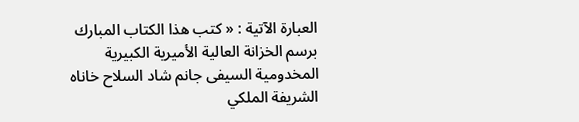العبارة الآتية : « كتب هذا الكتاب المبارك برسم الخزانة العالية الأميرية الكبيرية المخدومية السيفى جانم شاد السلاح خاناه الشريفة الملكي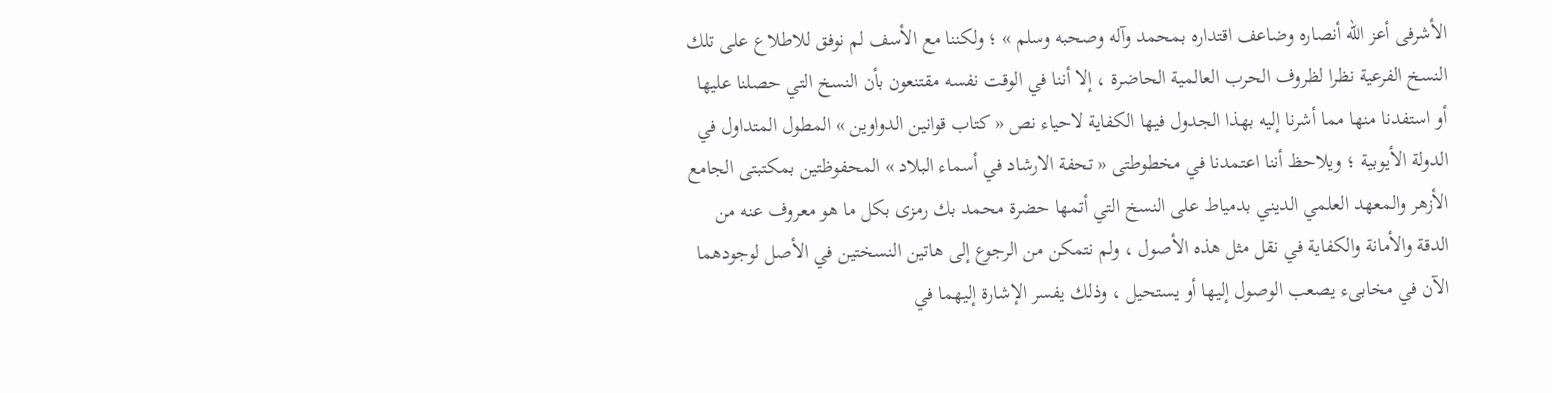الأشرفى أعز اللّه أنصاره وضاعف اقتداره بمحمد وآله وصحبه وسلم » ؛ ولكننا مع الأسف لم نوفق للاطلاع على تلك النسخ الفرعية نظرا لظروف الحرب العالمية الحاضرة ، إلا أننا في الوقت نفسه مقتنعون بأن النسخ التي حصلنا عليها أو استفدنا منها مما أشرنا إليه بهذا الجدول فيها الكفاية لاحياء نص « كتاب قوانين الدواوين » المطول المتداول في الدولة الأيوبية ؛ ويلاحظ أننا اعتمدنا في مخطوطتى « تحفة الارشاد في أسماء البلاد » المحفوظتين بمكتبتى الجامع الأزهر والمعهد العلمي الديني بدمياط على النسخ التي أتمها حضرة محمد بك رمزى بكل ما هو معروف عنه من الدقة والأمانة والكفاية في نقل مثل هذه الأصول ، ولم نتمكن من الرجوع إلى هاتين النسختين في الأصل لوجودهما الآن في مخابىء يصعب الوصول إليها أو يستحيل ، وذلك يفسر الإشارة إليهما في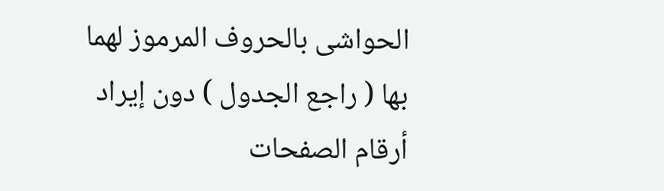الحواشى بالحروف المرموز لهما بها ( راجع الجدول ) دون إيراد أرقام الصفحات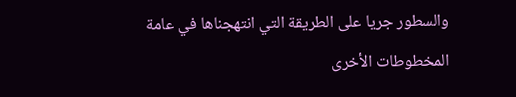والسطور جريا على الطريقة التي انتهجناها في عامة المخطوطات الأخرى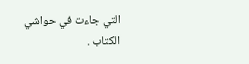التي جاءت في حواشي الكتاب .